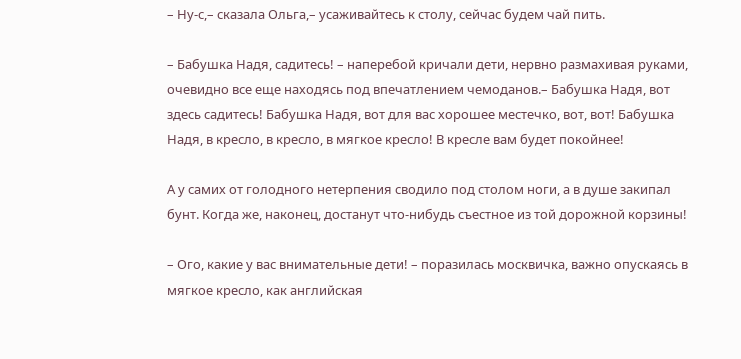– Ну-с,– сказала Ольга,– усаживайтесь к столу, сейчас будем чай пить.

– Бабушка Надя, садитесь! – наперебой кричали дети, нервно размахивая руками, очевидно все еще находясь под впечатлением чемоданов.– Бабушка Надя, вот здесь садитесь! Бабушка Надя, вот для вас хорошее местечко, вот, вот! Бабушка Надя, в кресло, в кресло, в мягкое кресло! В кресле вам будет покойнее!

А у самих от голодного нетерпения сводило под столом ноги, а в душе закипал бунт. Когда же, наконец, достанут что-нибудь съестное из той дорожной корзины!

– Ого, какие у вас внимательные дети! – поразилась москвичка, важно опускаясь в мягкое кресло, как английская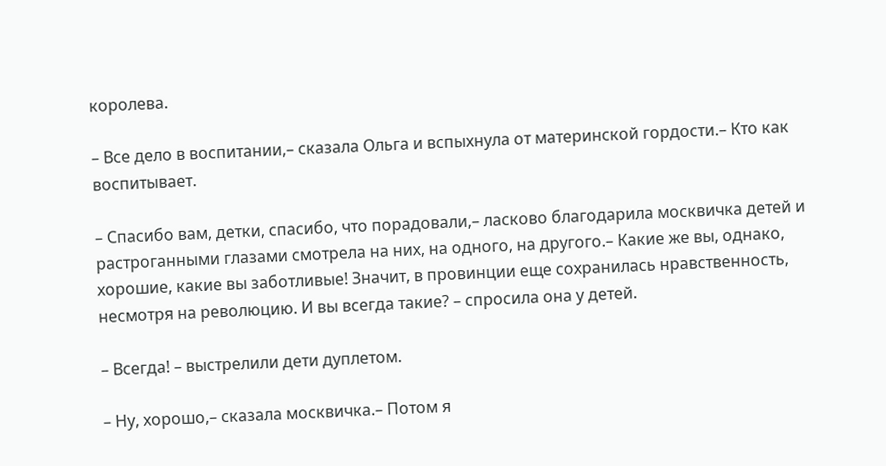королева.

– Все дело в воспитании,– сказала Ольга и вспыхнула от материнской гордости.– Кто как воспитывает.

– Спасибо вам, детки, спасибо, что порадовали,– ласково благодарила москвичка детей и растроганными глазами смотрела на них, на одного, на другого.– Какие же вы, однако, хорошие, какие вы заботливые! Значит, в провинции еще сохранилась нравственность, несмотря на революцию. И вы всегда такие? – спросила она у детей.

– Всегда! – выстрелили дети дуплетом.

– Ну, хорошо,– сказала москвичка.– Потом я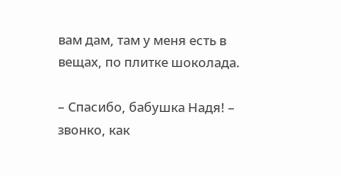вам дам, там у меня есть в вещах, по плитке шоколада.

– Спасибо, бабушка Надя! – звонко, как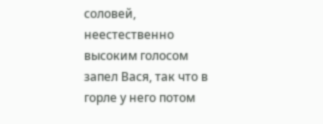соловей, неестественно высоким голосом запел Вася, так что в горле у него потом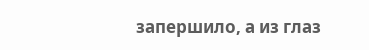запершило, а из глаз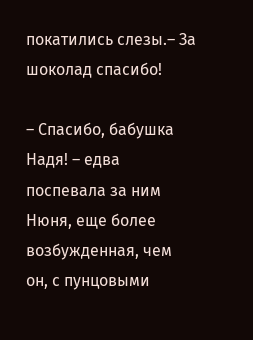покатились слезы.– За шоколад спасибо!

– Спасибо, бабушка Надя! – едва поспевала за ним Нюня, еще более возбужденная, чем он, с пунцовыми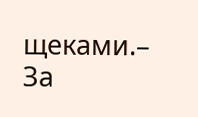щеками.– За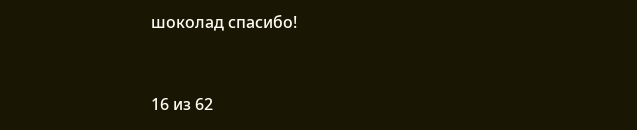шоколад спасибо!



16 из 62